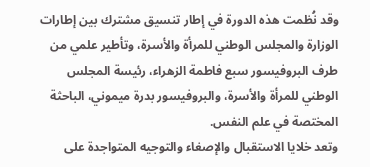وقد نُظمت هذه الدورة في إطار تنسيق مشترك بين إطارات الوزارة والمجلس الوطني للمرأة والأسرة، وتأطير علمي من طرف البروفيسور سبع فاطمة الزهراء، رئيسة المجلس الوطني للمرأة والأسرة، والبروفيسور بدرة ميموني، الباحثة المختصة في علم النفس.
وتعد خلايا الاستقبال والإصغاء والتوجيه المتواجدة على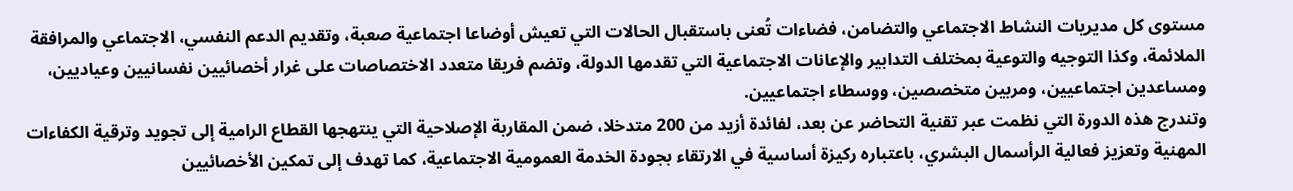مستوى كل مديريات النشاط الاجتماعي والتضامن، فضاءات تُعنى باستقبال الحالات التي تعيش أوضاعا اجتماعية صعبة، وتقديم الدعم النفسي، الاجتماعي والمرافقة الملائمة، وكذا التوجيه والتوعية بمختلف التدابير والإعانات الاجتماعية التي تقدمها الدولة، وتضم فريقا متعدد الاختصاصات على غرار أخصائيين نفسانيين وعياديين، ومساعدين اجتماعيين، ومربين متخصصين، ووسطاء اجتماعيين.
وتندرج هذه الدورة التي نظمت عبر تقنية التحاضر عن بعد، لفائدة أزيد من 200 متدخلا، ضمن المقاربة الإصلاحية التي ينتهجها القطاع الرامية إلى تجويد وترقية الكفاءات المهنية وتعزيز فعالية الرأسمال البشري، باعتباره ركيزة أساسية في الارتقاء بجودة الخدمة العمومية الاجتماعية، كما تهدف إلى تمكين الأخصائيين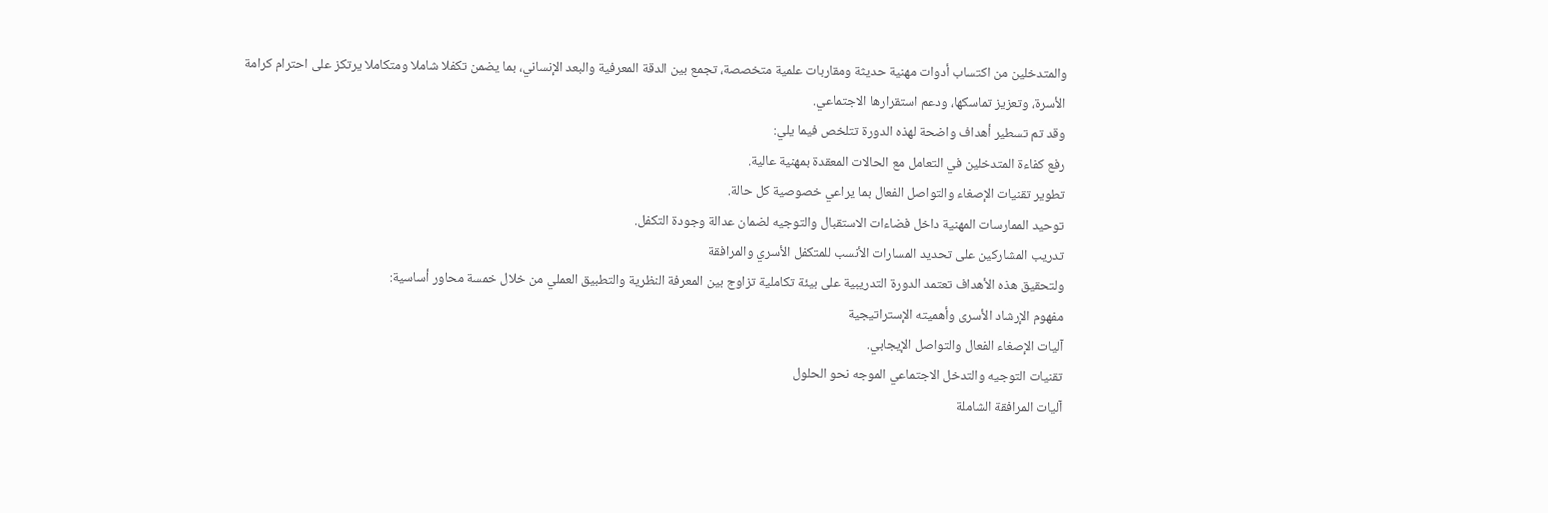والمتدخلين من اكتساب أدوات مهنية حديثة ومقاربات علمية متخصصة، تجمع بين الدقة المعرفية والبعد الإنساني، بما يضمن تكفلا شاملا ومتكاملا يرتكز على احترام كرامة الأسرة، وتعزيز تماسكها، ودعم استقرارها الاجتماعي.
وقد تم تسطير أهداف واضحة لهذه الدورة تتلخص فيما يلي:
رفع كفاءة المتدخلين في التعامل مع الحالات المعقدة بمهنية عالية.
تطوير تقنيات الإصغاء والتواصل الفعال بما يراعي خصوصية كل حالة.
توحيد الممارسات المهنية داخل فضاءات الاستقبال والتوجيه لضمان عدالة وجودة التكفل.
تدريب المشاركين على تحديد المسارات الأنسب للمتكفل الأسري والمرافقة
ولتحقيق هذه الأهداف تعتمد الدورة التدريبية على بيئة تكاملية تزاوج بين المعرفة النظرية والتطبيق العملي من خلال خمسة محاور أساسية:
مفهوم الإرشاد الأسرى وأهميته الإستراتيجية
آليات الإصغاء الفعال والتواصل الإيجابي.
تقنيات التوجيه والتدخل الاجتماعي الموجه نحو الحلول
آليات المرافقة الشاملة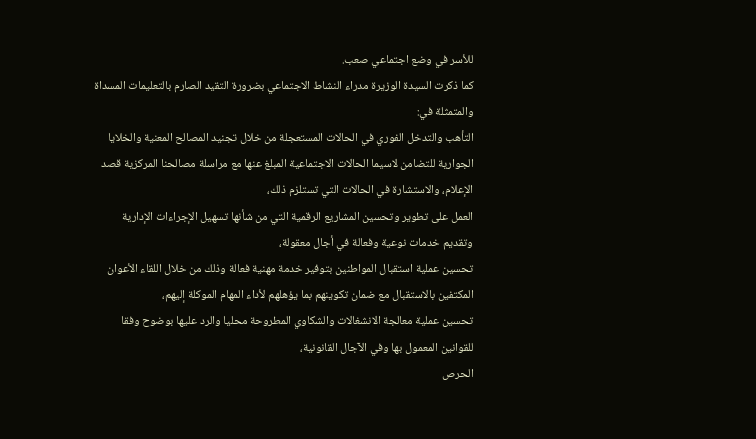للأسر في وضع اجتماعي صعب.
كما ذكرت السيدة الوزيرة مدراء النشاط الاجتماعي بضرورة التقيد الصارم بالتعليمات المسداة والمتمثلة في:
التأهب والتدخل الفوري في الحالات المستعجلة من خلال تجنيد المصالح المعنية والخلايا الجوارية للتضامن لاسيما الحالات الاجتماعية المبلغ عنها مع مراسلة مصالحنا المركزية قصد الإعلام، والاستشارة في الحالات التي تستلزم ذلك،
العمل على تطوير وتحسين المشاريع الرقمية التي من شأنها تسهيل الإجراءات الإدارية وتقديم خدمات نوعية وفعالة في أجال معقولة،
تحسين عملية استقبال المواطنين بتوفير خدمة مهنية فعالة وذلك من خلال اللقاء الأعوان المكتفين بالاستقبال مع ضمان تكوينهم بما يؤهلهم لأداء المهام الموكلة إليهم،
تحسين عملية معالجة الانشغالات والشكاوي المطروحة محليا والرد عليها بوضوح وفقا للقوانين المعمول بها وفي الآجال القانونية،
الحرص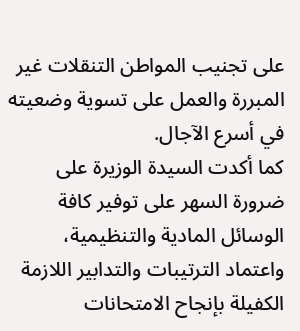على تجنيب المواطن التنقلات غير المبررة والعمل على تسوية وضعيته في أسرع الآجال.
كما أكدت السيدة الوزيرة على ضرورة السهر على توفير كافة الوسائل المادية والتنظيمية، واعتماد الترتيبات والتدابير اللازمة الكفيلة بإنجاح الامتحانات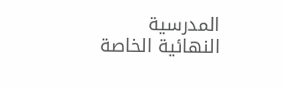المدرسية النهائية الخاصة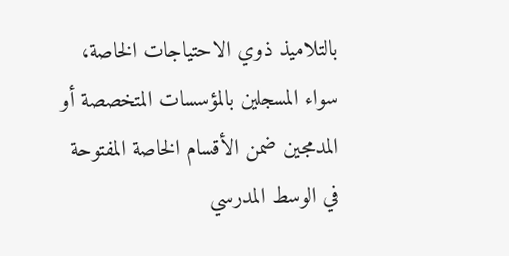بالتلاميذ ذوي الاحتياجات الخاصة، سواء المسجلين بالمؤسسات المتخصصة أو المدمجين ضمن الأقسام الخاصة المفتوحة في الوسط المدرسي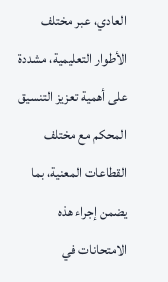العادي، عبر مختلف الأطوار التعليمية، مشددة على أهمية تعزيز التنسيق المحكم مع مختلف القطاعات المعنية، بما يضمن إجراء هذه الامتحانات في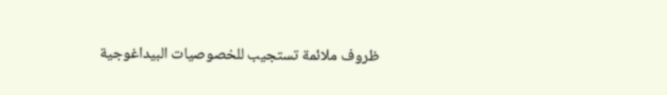ظروف ملائمة تستجيب للخصوصيات البيداغوجية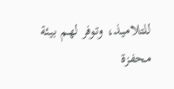للتلاميذ، وتوفر لهم بيئة محفزة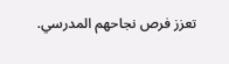تعزز فرص نجاحهم المدرسي.